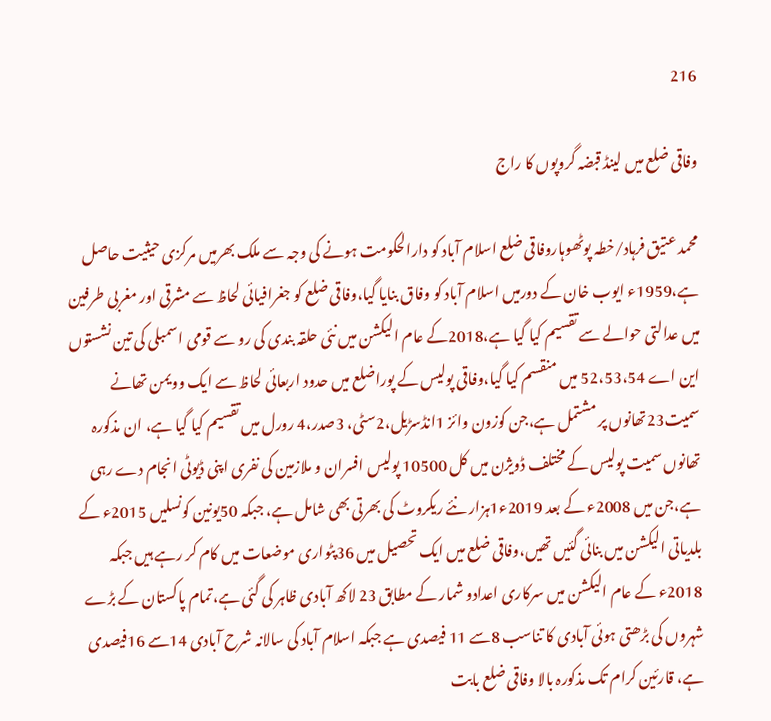216

وفاقی ضلع میں لینڈ قبضہ گروپوں کا راج

محمد عتیق فرہاد/خطہ پوٹھوہاروفاقی ضلع اسلام آباد کو دارالحکومت ہونے کی وجہ سے ملک بھرمیں مرکزی حیثیت حاصل ہے،1959ء ایوب خان کے دورمیں اسلام آباد کو وفاق بنایا گیا،وفاقی ضلع کو جغرافیائی لحاظ سے مشرقی اور مغربی طرفین میں عدالتی حوالے سے تقسیم کیا گیا ہے،2018کے عام الیکشن میں نئی حلقہ بندی کی رو سے قومی اسمبلی کی تین نشستوں این اے 52،53،54 میں منقسم کیا گیا،وفاقی پولیس کے پوراضلع میں حدود اربعائی لحاظ سے ایک وویمن تھانے سمیت23تھانوں پر مشتمل ہے،جن کوزون وائز 1انڈسڑیل،2سٹی، 3صدر،4 رورل میں تقسیم کیا گیا ہے، ان مذکورہ تھانوں سمیت پولیس کے مختلف ڈویژن میں کل 10500 پولیس افسران و ملازمین کی نفری اپنی ڈیوٹی انجام دے رہی ہے،جن میں 2008ء کے بعد 2019ء1ہزار نئے ریکروٹ کی بھرتی بھی شامل ہے، جبکہ 50یونین کونسلیں 2015ء کے بلدیاتی الیکشن میں بنائی گئیں تھیں،وفاقی ضلع میں ایک تحصیل میں 36پٹواری موضعات میں کام کر رہے ہیں جبکہ 2018ء کے عام الیکشن میں سرکاری اعدادو شمار کے مطابق 23 لاکھ آبادی ظاہر کی گئی ہے،تمام پاکستان کے بڑے شہروں کی بڑھتی ہوئی آبادی کا تناسب 8سے 11 فیصدی ہے جبکہ اسلام آباد کی سالانہ شرح آبادی 14سے 16فیصدی ہے، قارئین کرام تک مذکورہ بالا وفاقی ضلع بابت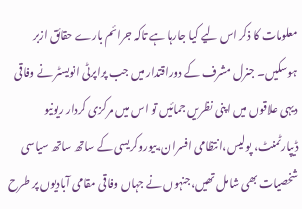معلومات کا ذکر اس لیے کیا جارہا ہے تاکہ جرائم بارے حقائق ازبر ہوسکیں۔ جنرل مشرف کے دوراقتدار میں جب پراپرٹی انویسٹر نے وفاقی دیہی علاقوں میں اپنی نظریں جمائیں تو اس میں مرکزی کردار ریونیو ڈیپارٹمنٹ، پولیس،انتظامی افسران،بیوروکریسی کے ساتھ ساتھ سیاسی شخصیات بھی شامل تھیں،جنہوں نے جہاں وفاقی مقامی آبادیوں پر طرح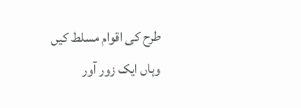طرح کی اقوام مسلط کیں وہاں ایک زور آور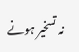نہ تسخیر ہونے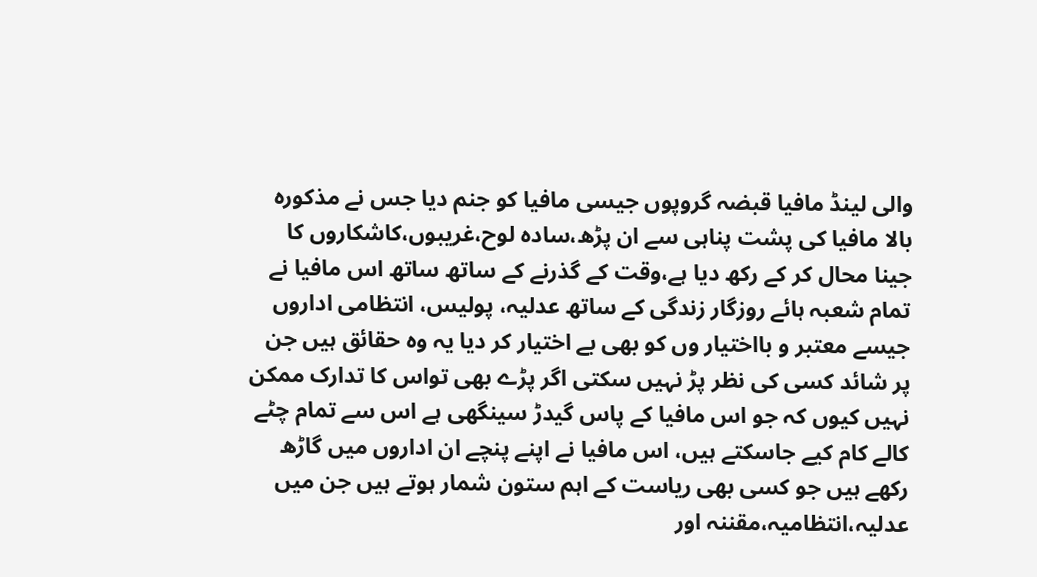والی لینڈ مافیا قبضہ گروپوں جیسی مافیا کو جنم دیا جس نے مذکورہ بالا مافیا کی پشت پناہی سے ان پڑھ،سادہ لوح،غریبوں،کاشکاروں کا جینا محال کر کے رکھ دیا ہے،وقت کے گذرنے کے ساتھ ساتھ اس مافیا نے تمام شعبہ ہائے روزگار زندگی کے ساتھ عدلیہ، پولیس، انتظامی اداروں جیسے معتبر و بااختیار وں کو بھی بے اختیار کر دیا یہ وہ حقائق ہیں جن پر شائد کسی کی نظر پڑ نہیں سکتی اگر پڑے بھی تواس کا تدارک ممکن نہیں کیوں کہ جو اس مافیا کے پاس گیدڑ سینگھی ہے اس سے تمام چٹے کالے کام کیے جاسکتے ہیں، اس مافیا نے اپنے پنچے ان اداروں میں گاڑھ رکھے ہیں جو کسی بھی ریاست کے اہم ستون شمار ہوتے ہیں جن میں عدلیہ،انتظامیہ،مقننہ اور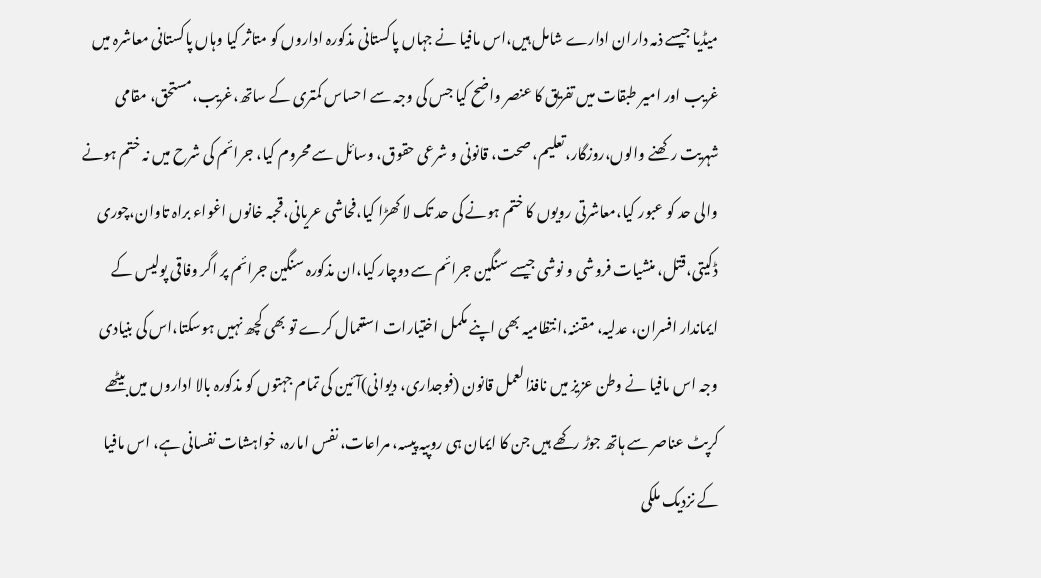میڈیا جیسے ذمہ داران ادارے شامل ہیں،اس مافیا نے جہاں پاکستانی مذکورہ اداروں کو متاثر کیا وہاں پاکستانی معاشرہ میں غریب اور امیر طبقات میں تفریق کا عنصر واضح کیا جس کی وجہ سے احساس کمتری کے ساتھ،غریب،مستحق، مقامی شہریت رکھنے والوں،روزگار،تعلیم، صحت، قانونی و شرعی حقوق، وسائل سے محروم کیا، جرائم کی شرح میں نہ ختم ہونے والی حد کو عبور کیا،معاشرتی رویوں کا ختم ہونے کی حد تک لا کھڑا کیا،فحاشی عریانی،قحبہ خانوں اغواء براہ تاوان،چوری ڈکیتی،قتل، منشیات فروشی و نوشی جیسے سنگین جرائم سے دوچار کیا،ان مذکورہ سنگین جرائم پر اگر وفاقی پولیس کے ایماندار افسران، عدلیہ، مقننہ،انتظامیہ بھی اپنے مکمل اختیارات استعمال کرے تو بھی کچھ نہیں ہوسکتا،اس کی بنیادی وجہ اس مافیا نے وطن عزیز میں نافذالعمل قانون (فوجداری، دیوانی)آئین کی تمام جہتوں کو مذکورہ بالا اداروں میں بیٹھے کرپٹ عناصر سے ہاتھ جوڑ رکھے ہیں جن کا ایمان ہی روپیہ پیسہ، مراعات، نفس امارہ، خواہشات نفسانی ہے، اس مافیا کے نزدیک ملکی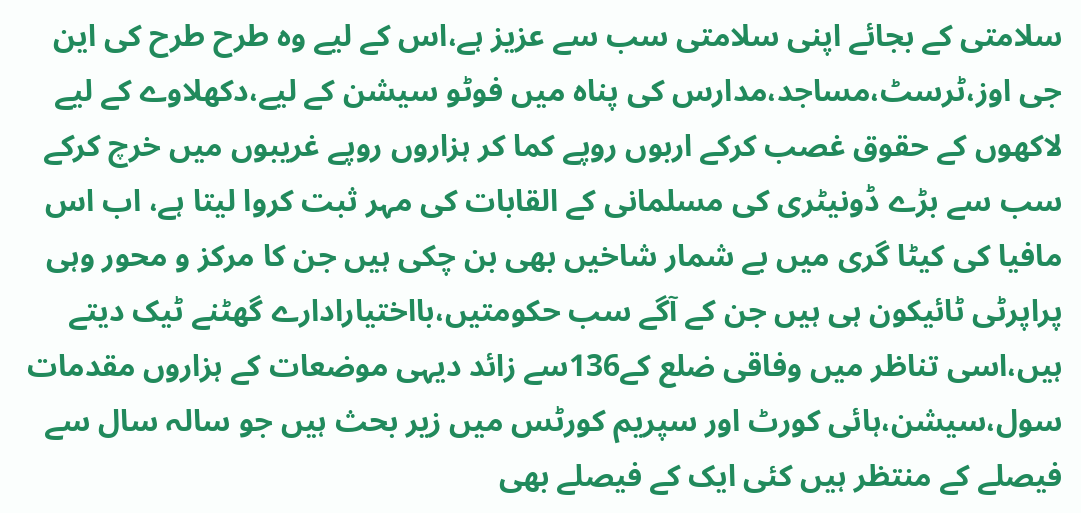سلامتی کے بجائے اپنی سلامتی سب سے عزیز ہے،اس کے لیے وہ طرح طرح کی این جی اوز،ٹرسٹ،مساجد،مدارس کی پناہ میں فوٹو سیشن کے لیے،دکھلاوے کے لیے لاکھوں کے حقوق غصب کرکے اربوں روپے کما کر ہزاروں روپے غریبوں میں خرچ کرکے سب سے بڑے ڈونیٹری کی مسلمانی کے القابات کی مہر ثبت کروا لیتا ہے، اب اس مافیا کی کیٹا گری میں بے شمار شاخیں بھی بن چکی ہیں جن کا مرکز و محور وہی پراپرٹی ٹائیکون ہی ہیں جن کے آگے سب حکومتیں،بااختیارادارے گھٹنے ٹیک دیتے ہیں،اسی تناظر میں وفاقی ضلع کے136سے زائد دیہی موضعات کے ہزاروں مقدمات سول،سیشن،ہائی کورٹ اور سپریم کورٹس میں زیر بحث ہیں جو سالہ سال سے فیصلے کے منتظر ہیں کئی ایک کے فیصلے بھی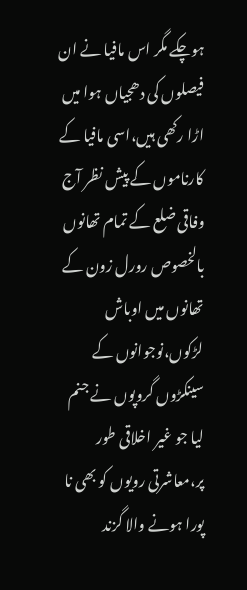ہوچکے مگر اس مافیا نے ان فیصلوں کی دھجیاں ہوا میں اڑا رکھی ہیں،اسی مافیا کے کارناموں کے پیش نظر آج وفاقی ضلع کے تمام تھانوں بالخصوص رورل زون کے تھانوں میں اوباش لڑکوں،نوجوانوں کے سینکڑوں گروپوں نے جنم لیا جو غیر اخلاقی طور پر،معاشرتی رویوں کو بھی نا پورا ہونے والا گزند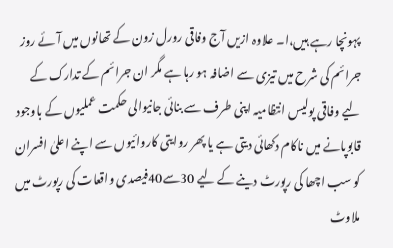پہونچا رہے ہیں،ا۔ علاوہ ازیں آج وفاقی رورل زون کے تھانوں میں آئے روز جرائم کی شرح میں تیزی سے اضافہ ہو رہا ہے مگر ان جرائم کے تدارک کے لیے وفاقی پولیس انتظامیہ اپنی طرف سے بنائی جانیوالی حکمت عملیوں کے باوجود قابوپانے میں ناکام دکھائی دیتی ہے یا پھر روایتی کاروائیوں سے اپنے اعلیٰ افسران کو سب اچھا کی رپورٹ دینے کے لیے 30سے40فیصدی واقعات کی رپورٹ میں ملاوٹ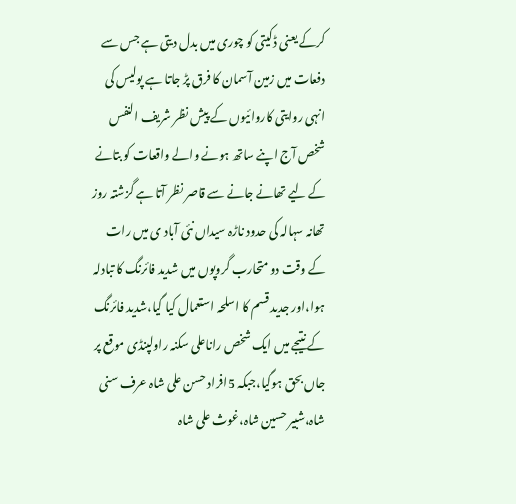کرکے یعنی ڈکیتی کو چوری میں بدل دیتی ہے جس سے دفعات میں زمین آسمان کا فرق پڑ جاتا ہے پولیس کی انہی روایتی کاروائیوں کے پیش نظر شریف النفس شخص آج اپنے ساتھ ہونے والے واقعات کو بتانے کے لیے تھانے جانے سے قاصر نظر آتا ہے گزشتہ روز تھانہ سہالہ کی حدود ناڑہ سیداں نئی آباد ی میں رات کے وقت دو متحارب گروپوں میں شدید فائرنگ کا تبادلہ ہوا،اور جدید قسم کا اسلحہ استعمال کیا گیا،شدید فائرنگ کے نتیجے میں ایک شخص راناعلی سکنہ راولپنڈی موقع پر جاں بحق ہوگیا،جبکہ 5افراد حسن علی شاہ عرف سنی شاہ،شبیر حسین شاہ،غوث علی شاہ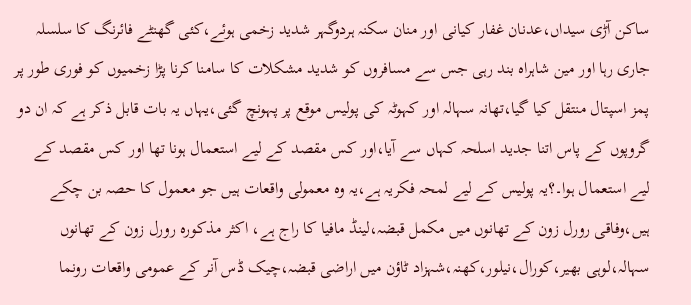ساکن آڑی سیداں،عدنان غفار کیانی اور منان سکنہ ہردوگہر شدید زخمی ہوئے،کئی گھنٹے فائرنگ کا سلسلہ جاری رہا اور مین شاہراہ بند رہی جس سے مسافروں کو شدید مشکلات کا سامنا کرنا پڑا زخمیوں کو فوری طور پر پمز اسپتال منتقل کیا گیا،تھانہ سہالہ اور کہوٹہ کی پولیس موقع پر پہونچ گئی،یہاں یہ بات قابل ذکر ہے کہ ان دو گروپوں کے پاس اتنا جدید اسلحہ کہاں سے آیا،اور کس مقصد کے لیے استعمال ہونا تھا اور کس مقصد کے لیے استعمال ہوا۔؟یہ پولیس کے لیے لمحہ فکریہ ہے،یہ وہ معمولی واقعات ہیں جو معمول کا حصہ بن چکے ہیں،وفاقی رورل زون کے تھانوں میں مکمل قبضہ،لینڈ مافیا کا راج ہے، اکثر مذکورہ رورل زون کے تھانوں سہالہ،لوہی بھیر،کورال،نیلور،کھنہ،شہزاد ٹاؤن میں اراضی قبضہ،چیک ڈس آنر کے عمومی واقعات رونما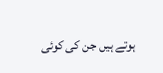ہوتے ہیں جن کی کوئی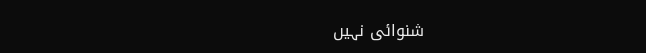شنوائی نہیں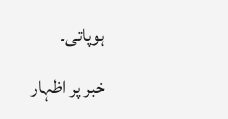ہوپاتی۔

خبر پر اظہار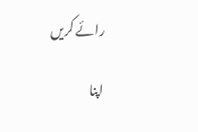رائے کریں

اپنا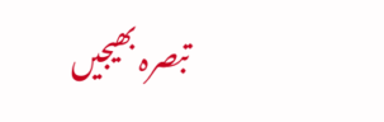تبصرہ بھیجیں